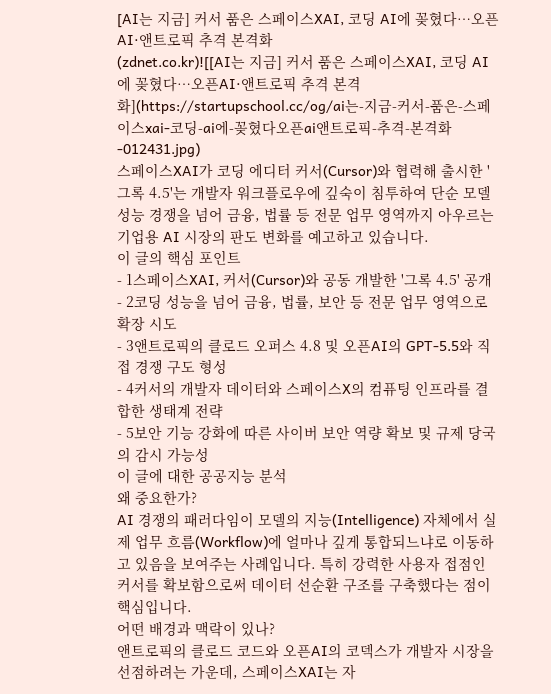[AI는 지금] 커서 품은 스페이스XAI, 코딩 AI에 꽂혔다…오픈AI·앤트로픽 추격 본격화
(zdnet.co.kr)![[AI는 지금] 커서 품은 스페이스XAI, 코딩 AI에 꽂혔다…오픈AI·앤트로픽 추격 본격화](https://startupschool.cc/og/ai는-지금-커서-품은-스페이스xai-코딩-ai에-꽂혔다오픈ai앤트로픽-추격-본격화-012431.jpg)
스페이스XAI가 코딩 에디터 커서(Cursor)와 협력해 출시한 '그록 4.5'는 개발자 워크플로우에 깊숙이 침투하여 단순 모델 성능 경쟁을 넘어 금융, 법률 등 전문 업무 영역까지 아우르는 기업용 AI 시장의 판도 변화를 예고하고 있습니다.
이 글의 핵심 포인트
- 1스페이스XAI, 커서(Cursor)와 공동 개발한 '그록 4.5' 공개
- 2코딩 성능을 넘어 금융, 법률, 보안 등 전문 업무 영역으로 확장 시도
- 3앤트로픽의 클로드 오퍼스 4.8 및 오픈AI의 GPT-5.5와 직접 경쟁 구도 형성
- 4커서의 개발자 데이터와 스페이스X의 컴퓨팅 인프라를 결합한 생태계 전략
- 5보안 기능 강화에 따른 사이버 보안 역량 확보 및 규제 당국의 감시 가능성
이 글에 대한 공공지능 분석
왜 중요한가?
AI 경쟁의 패러다임이 모델의 지능(Intelligence) 자체에서 실제 업무 흐름(Workflow)에 얼마나 깊게 통합되느냐로 이동하고 있음을 보여주는 사례입니다. 특히 강력한 사용자 접점인 커서를 확보함으로써 데이터 선순환 구조를 구축했다는 점이 핵심입니다.
어떤 배경과 맥락이 있나?
앤트로픽의 클로드 코드와 오픈AI의 코덱스가 개발자 시장을 선점하려는 가운데, 스페이스XAI는 자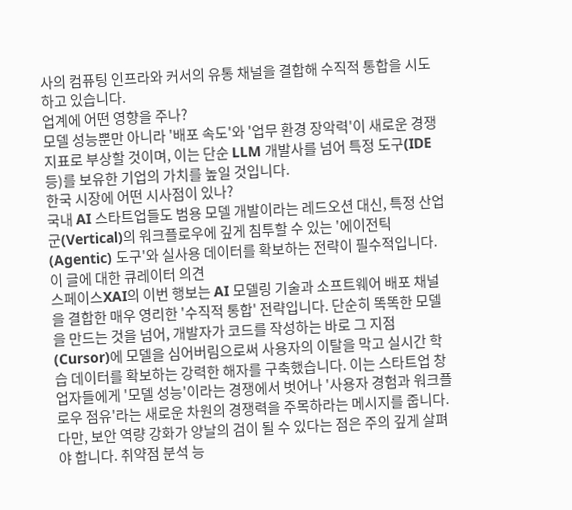사의 컴퓨팅 인프라와 커서의 유통 채널을 결합해 수직적 통합을 시도하고 있습니다.
업계에 어떤 영향을 주나?
모델 성능뿐만 아니라 '배포 속도'와 '업무 환경 장악력'이 새로운 경쟁 지표로 부상할 것이며, 이는 단순 LLM 개발사를 넘어 특정 도구(IDE 등)를 보유한 기업의 가치를 높일 것입니다.
한국 시장에 어떤 시사점이 있나?
국내 AI 스타트업들도 범용 모델 개발이라는 레드오션 대신, 특정 산업군(Vertical)의 워크플로우에 깊게 침투할 수 있는 '에이전틱(Agentic) 도구'와 실사용 데이터를 확보하는 전략이 필수적입니다.
이 글에 대한 큐레이터 의견
스페이스XAI의 이번 행보는 AI 모델링 기술과 소프트웨어 배포 채널을 결합한 매우 영리한 '수직적 통합' 전략입니다. 단순히 똑똑한 모델을 만드는 것을 넘어, 개발자가 코드를 작성하는 바로 그 지점(Cursor)에 모델을 심어버림으로써 사용자의 이탈을 막고 실시간 학습 데이터를 확보하는 강력한 해자를 구축했습니다. 이는 스타트업 창업자들에게 '모델 성능'이라는 경쟁에서 벗어나 '사용자 경험과 워크플로우 점유'라는 새로운 차원의 경쟁력을 주목하라는 메시지를 줍니다.
다만, 보안 역량 강화가 양날의 검이 될 수 있다는 점은 주의 깊게 살펴야 합니다. 취약점 분석 능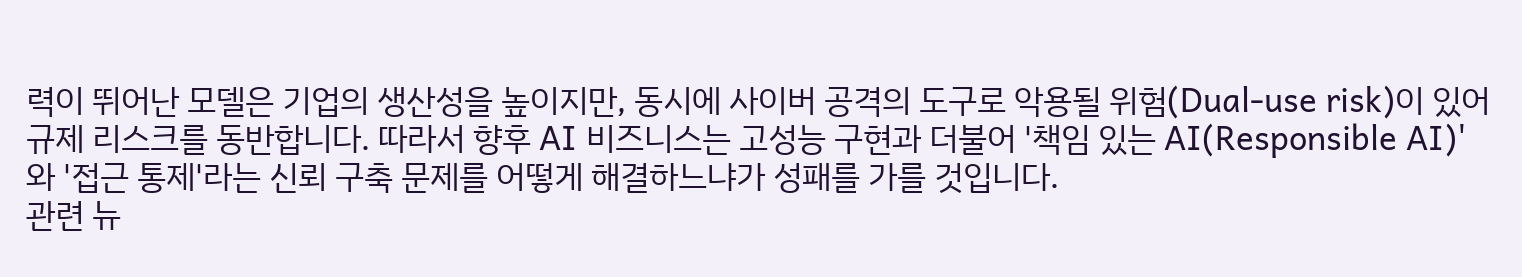력이 뛰어난 모델은 기업의 생산성을 높이지만, 동시에 사이버 공격의 도구로 악용될 위험(Dual-use risk)이 있어 규제 리스크를 동반합니다. 따라서 향후 AI 비즈니스는 고성능 구현과 더불어 '책임 있는 AI(Responsible AI)'와 '접근 통제'라는 신뢰 구축 문제를 어떻게 해결하느냐가 성패를 가를 것입니다.
관련 뉴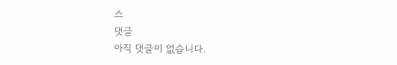스
댓글
아직 댓글이 없습니다.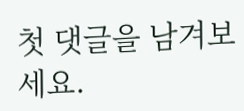첫 댓글을 남겨보세요.